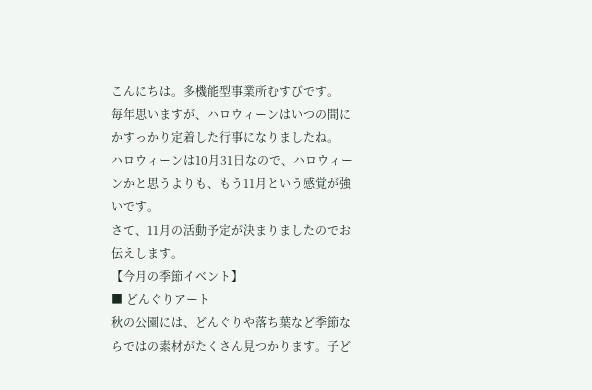こんにちは。多機能型事業所むすびです。
毎年思いますが、ハロウィーンはいつの間にかすっかり定着した行事になりましたね。
ハロウィーンは10月31日なので、ハロウィーンかと思うよりも、もう11月という感覚が強いです。
さて、11月の活動予定が決まりましたのでお伝えします。
【今月の季節イベント】
■ どんぐりアート
秋の公園には、どんぐりや落ち葉など季節ならではの素材がたくさん見つかります。子ど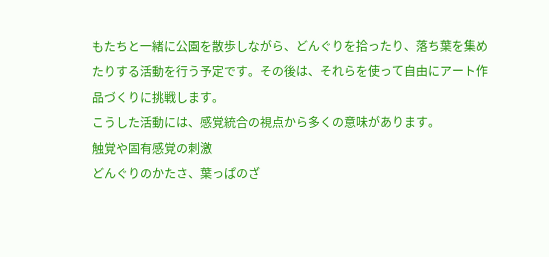もたちと一緒に公園を散歩しながら、どんぐりを拾ったり、落ち葉を集めたりする活動を行う予定です。その後は、それらを使って自由にアート作品づくりに挑戦します。
こうした活動には、感覚統合の視点から多くの意味があります。
触覚や固有感覚の刺激
どんぐりのかたさ、葉っぱのざ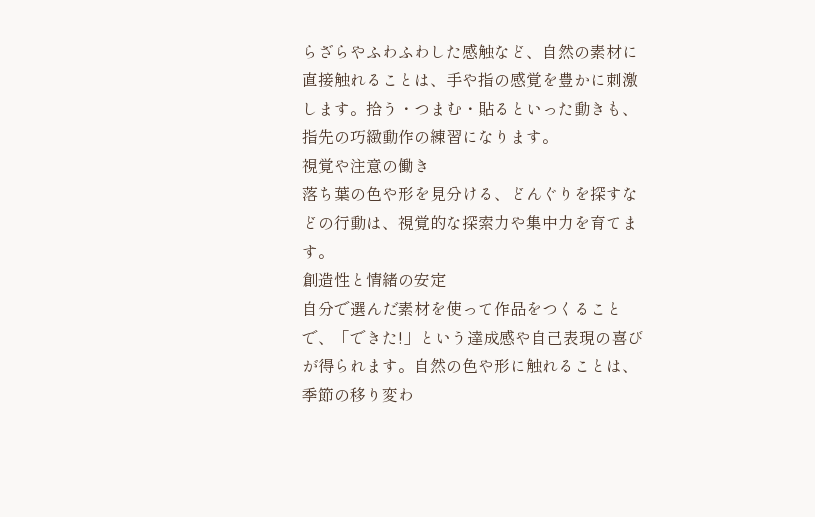らざらやふわふわした感触など、自然の素材に直接触れることは、手や指の感覚を豊かに刺激します。拾う・つまむ・貼るといった動きも、指先の巧緻動作の練習になります。
視覚や注意の働き
落ち葉の色や形を見分ける、どんぐりを探すなどの行動は、視覚的な探索力や集中力を育てます。
創造性と情緒の安定
自分で選んだ素材を使って作品をつくることで、「できた!」という達成感や自己表現の喜びが得られます。自然の色や形に触れることは、季節の移り変わ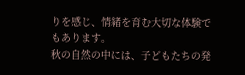りを感じ、情緒を育む大切な体験でもあります。
秋の自然の中には、子どもたちの発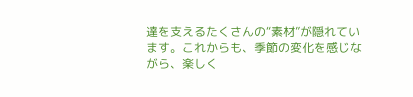達を支えるたくさんの“素材”が隠れています。これからも、季節の変化を感じながら、楽しく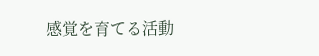感覚を育てる活動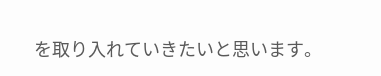を取り入れていきたいと思います。